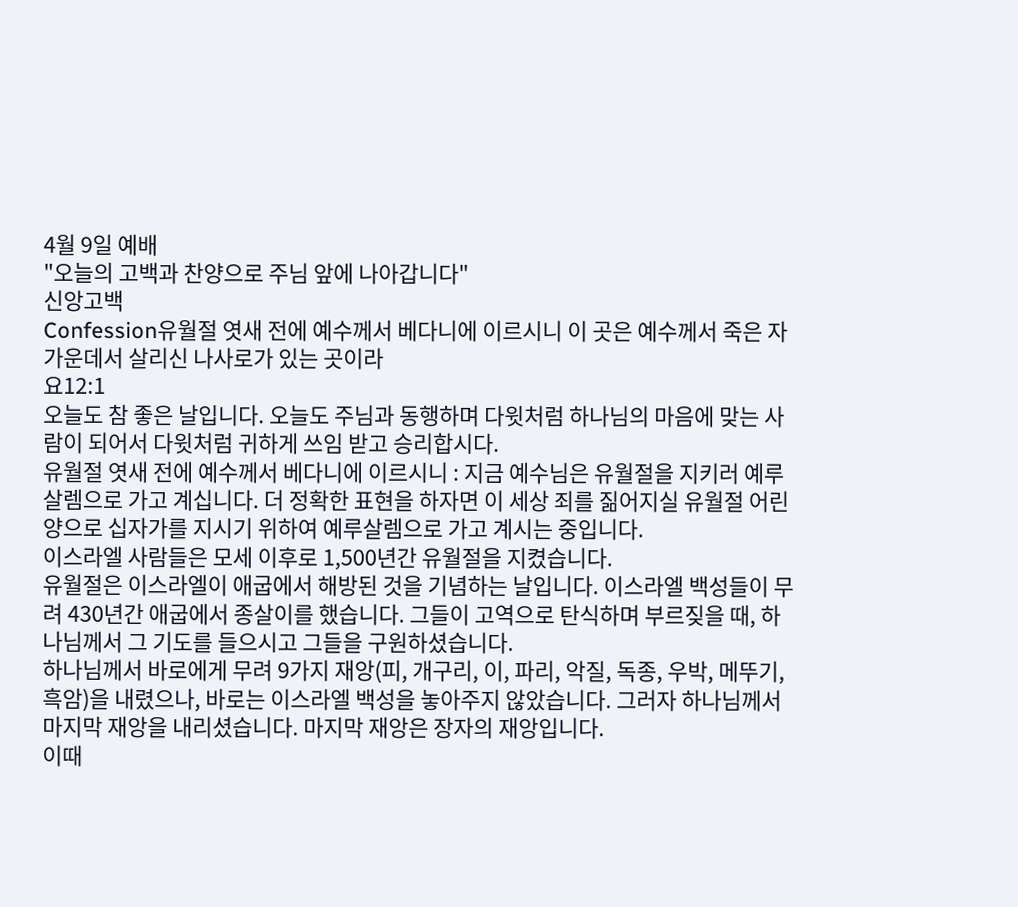4월 9일 예배
"오늘의 고백과 찬양으로 주님 앞에 나아갑니다"
신앙고백
Confession유월절 엿새 전에 예수께서 베다니에 이르시니 이 곳은 예수께서 죽은 자 가운데서 살리신 나사로가 있는 곳이라
요12:1
오늘도 참 좋은 날입니다. 오늘도 주님과 동행하며 다윗처럼 하나님의 마음에 맞는 사람이 되어서 다윗처럼 귀하게 쓰임 받고 승리합시다.
유월절 엿새 전에 예수께서 베다니에 이르시니 : 지금 예수님은 유월절을 지키러 예루살렘으로 가고 계십니다. 더 정확한 표현을 하자면 이 세상 죄를 짊어지실 유월절 어린 양으로 십자가를 지시기 위하여 예루살렘으로 가고 계시는 중입니다.
이스라엘 사람들은 모세 이후로 1,500년간 유월절을 지켰습니다.
유월절은 이스라엘이 애굽에서 해방된 것을 기념하는 날입니다. 이스라엘 백성들이 무려 430년간 애굽에서 종살이를 했습니다. 그들이 고역으로 탄식하며 부르짖을 때, 하나님께서 그 기도를 들으시고 그들을 구원하셨습니다.
하나님께서 바로에게 무려 9가지 재앙(피, 개구리, 이, 파리, 악질, 독종, 우박, 메뚜기, 흑암)을 내렸으나, 바로는 이스라엘 백성을 놓아주지 않았습니다. 그러자 하나님께서 마지막 재앙을 내리셨습니다. 마지막 재앙은 장자의 재앙입니다.
이때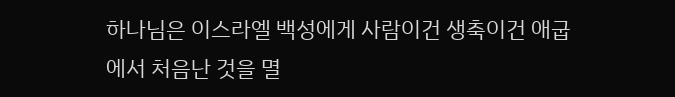하나님은 이스라엘 백성에게 사람이건 생축이건 애굽에서 처음난 것을 멸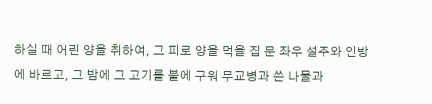하실 때 어린 양을 취하여, 그 피로 양을 먹을 집 문 좌우 설주와 인방에 바르고, 그 밤에 그 고기를 불에 구워 무교병과 쓴 나물과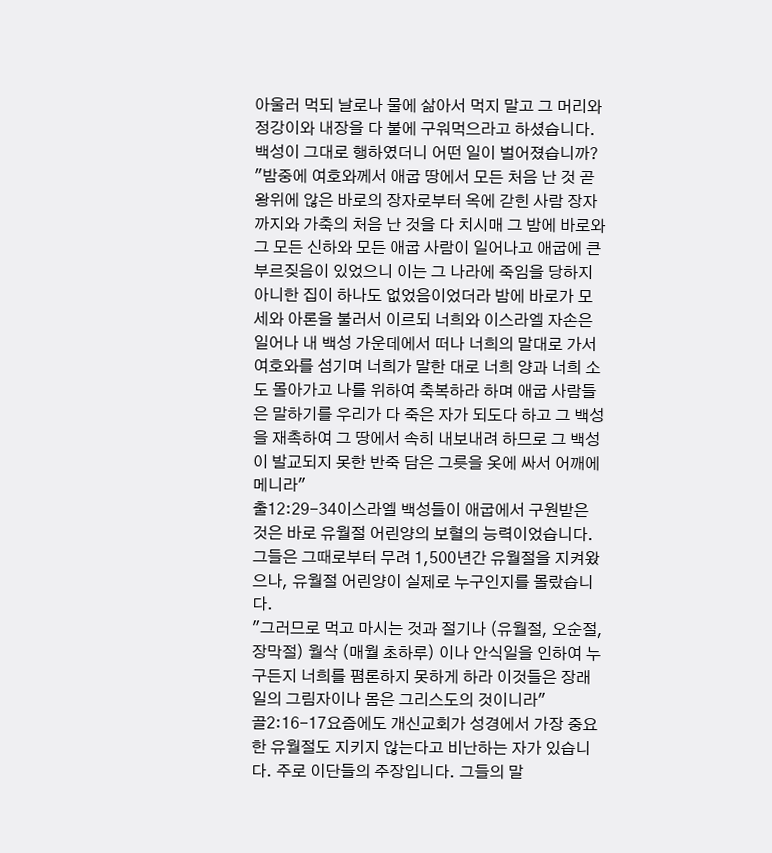아울러 먹되 날로나 물에 삶아서 먹지 말고 그 머리와 정강이와 내장을 다 불에 구워먹으라고 하셨습니다.
백성이 그대로 행하였더니 어떤 일이 벌어졌습니까?
"밤중에 여호와께서 애굽 땅에서 모든 처음 난 것 곧 왕위에 않은 바로의 장자로부터 옥에 갇힌 사람 장자까지와 가축의 처음 난 것을 다 치시매 그 밤에 바로와 그 모든 신하와 모든 애굽 사람이 일어나고 애굽에 큰 부르짖음이 있었으니 이는 그 나라에 죽임을 당하지 아니한 집이 하나도 없었음이었더라 밤에 바로가 모세와 아론을 불러서 이르되 너희와 이스라엘 자손은 일어나 내 백성 가운데에서 떠나 너희의 말대로 가서 여호와를 섬기며 너희가 말한 대로 너희 양과 너희 소도 몰아가고 나를 위하여 축복하라 하며 애굽 사람들은 말하기를 우리가 다 죽은 자가 되도다 하고 그 백성을 재촉하여 그 땅에서 속히 내보내려 하므로 그 백성이 발교되지 못한 반죽 담은 그릇을 옷에 싸서 어깨에 메니라"
출12:29-34이스라엘 백성들이 애굽에서 구원받은 것은 바로 유월절 어린양의 보혈의 능력이었습니다. 그들은 그때로부터 무려 1,500년간 유월절을 지켜왔으나, 유월절 어린양이 실제로 누구인지를 몰랐습니다.
"그러므로 먹고 마시는 것과 절기나 (유월절, 오순절, 장막절) 월삭 (매월 초하루) 이나 안식일을 인하여 누구든지 너희를 폄론하지 못하게 하라 이것들은 장래 일의 그림자이나 몸은 그리스도의 것이니라"
골2:16-17요즘에도 개신교회가 성경에서 가장 중요한 유월절도 지키지 않는다고 비난하는 자가 있습니다. 주로 이단들의 주장입니다. 그들의 말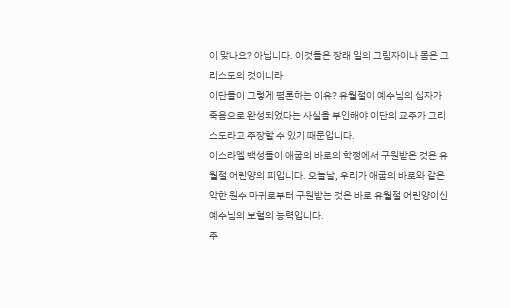이 맞나요? 아닙니다. 이것들은 장래 일의 그림자이나 몸은 그리스도의 것이니라
이단들이 그렇게 폄론하는 이유? 유월절이 예수님의 십자가 죽음으로 완성되었다는 사실을 부인해야 이단의 교주가 그리스도라고 주장할 수 있기 때문입니다.
이스라엘 백성들이 애굽의 바로의 학정에서 구원받은 것은 유월절 어린양의 피입니다. 오늘날, 우리가 애굽의 바로와 같은 악한 원수 마귀로부터 구원받는 것은 바로 유월절 어린양이신 예수님의 보혈의 능력입니다.
주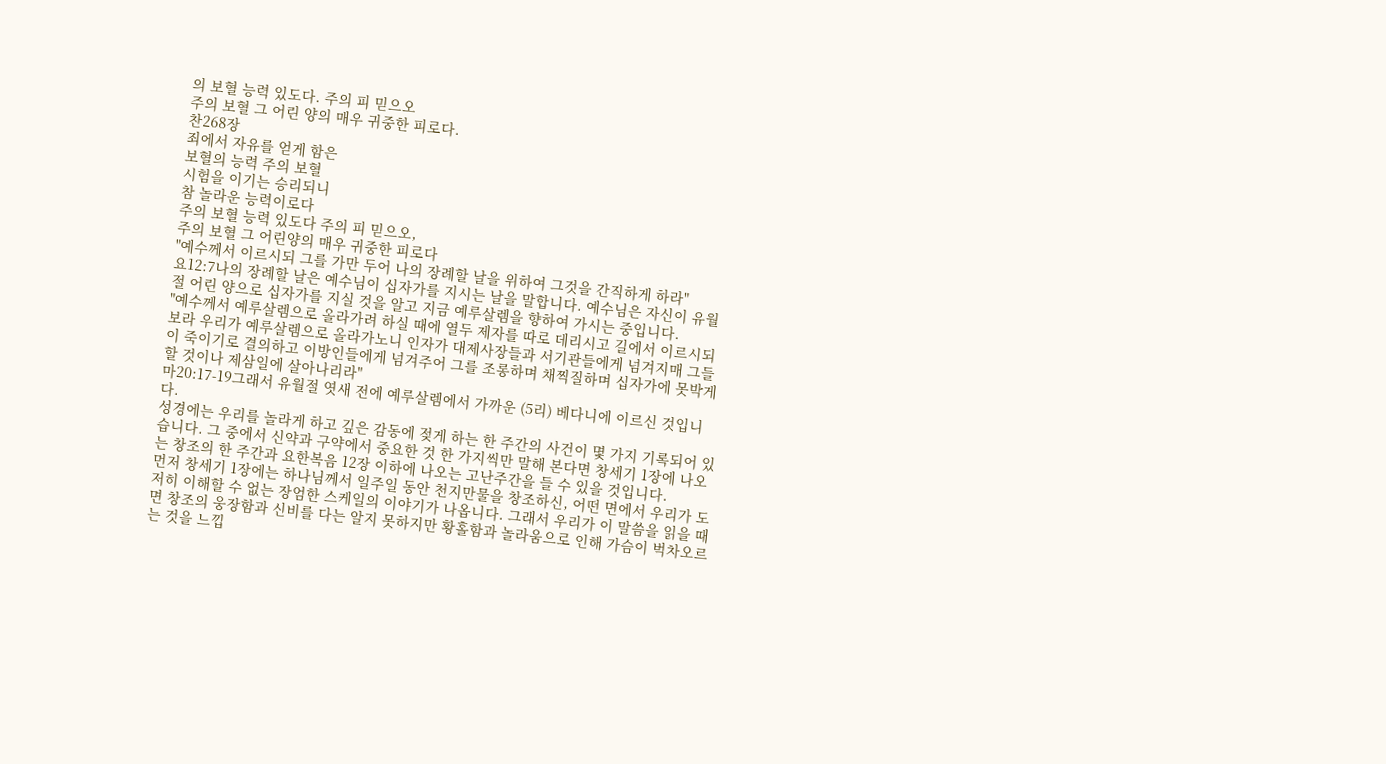의 보혈 능력 있도다. 주의 피 믿으오
주의 보혈 그 어린 양의 매우 귀중한 피로다.
찬268장
죄에서 자유를 얻게 함은
보혈의 능력 주의 보혈
시험을 이기는 승리되니
참 놀라운 능력이로다
주의 보혈 능력 있도다 주의 피 믿으오,
주의 보혈 그 어린양의 매우 귀중한 피로다
"예수께서 이르시되 그를 가만 두어 나의 장례할 날을 위하여 그것을 간직하게 하라"
요12:7나의 장례할 날은 예수님이 십자가를 지시는 날을 말합니다. 예수님은 자신이 유월절 어린 양으로 십자가를 지실 것을 알고 지금 예루살렘을 향하여 가시는 중입니다.
"예수께서 예루살렘으로 올라가려 하실 때에 열두 제자를 따로 데리시고 길에서 이르시되 보라 우리가 예루살렘으로 올라가노니 인자가 대제사장들과 서기관들에게 넘겨지매 그들이 죽이기로 결의하고 이방인들에게 넘겨주어 그를 조롱하며 채찍질하며 십자가에 못박게 할 것이나 제삼일에 살아나리라"
마20:17-19그래서 유월절 엿새 전에 예루살렘에서 가까운 (5리) 베다니에 이르신 것입니다.
성경에는 우리를 놀라게 하고 깊은 감동에 젖게 하는 한 주간의 사건이 몇 가지 기록되어 있습니다. 그 중에서 신약과 구약에서 중요한 것 한 가지씩만 말해 본다면 창세기 1장에 나오는 창조의 한 주간과 요한복음 12장 이하에 나오는 고난주간을 들 수 있을 것입니다.
먼저 창세기 1장에는 하나님께서 일주일 동안 천지만물을 창조하신, 어떤 면에서 우리가 도저히 이해할 수 없는 장엄한 스케일의 이야기가 나옵니다. 그래서 우리가 이 말씀을 읽을 때면 창조의 웅장함과 신비를 다는 알지 못하지만 황홀함과 놀라움으로 인해 가슴이 벅차오르는 것을 느낍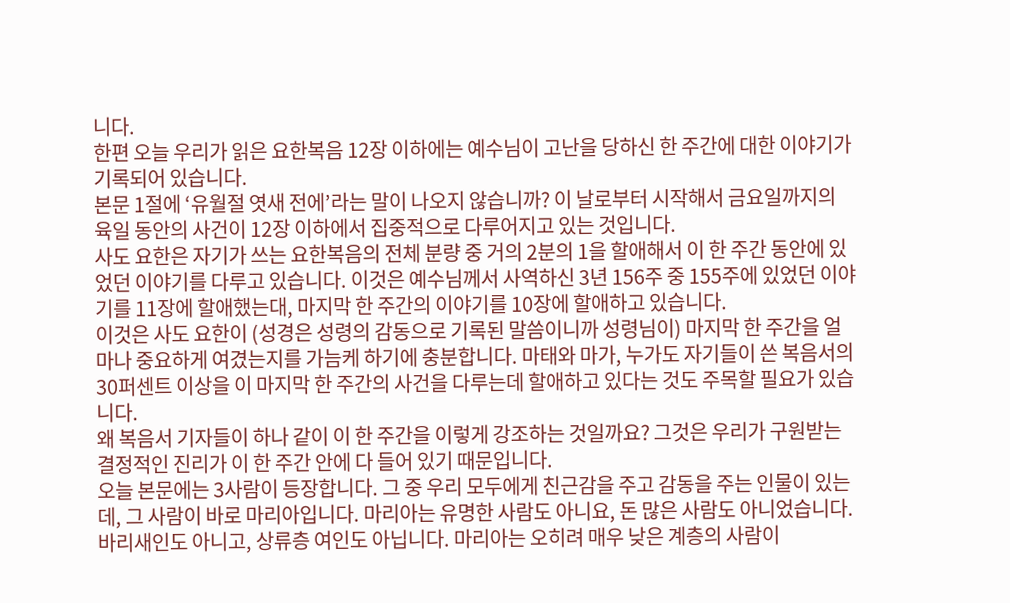니다.
한편 오늘 우리가 읽은 요한복음 12장 이하에는 예수님이 고난을 당하신 한 주간에 대한 이야기가 기록되어 있습니다.
본문 1절에 ‘유월절 엿새 전에’라는 말이 나오지 않습니까? 이 날로부터 시작해서 금요일까지의 육일 동안의 사건이 12장 이하에서 집중적으로 다루어지고 있는 것입니다.
사도 요한은 자기가 쓰는 요한복음의 전체 분량 중 거의 2분의 1을 할애해서 이 한 주간 동안에 있었던 이야기를 다루고 있습니다. 이것은 예수님께서 사역하신 3년 156주 중 155주에 있었던 이야기를 11장에 할애했는대, 마지막 한 주간의 이야기를 10장에 할애하고 있습니다.
이것은 사도 요한이 (성경은 성령의 감동으로 기록된 말씀이니까 성령님이) 마지막 한 주간을 얼마나 중요하게 여겼는지를 가늠케 하기에 충분합니다. 마태와 마가, 누가도 자기들이 쓴 복음서의 30퍼센트 이상을 이 마지막 한 주간의 사건을 다루는데 할애하고 있다는 것도 주목할 필요가 있습니다.
왜 복음서 기자들이 하나 같이 이 한 주간을 이렇게 강조하는 것일까요? 그것은 우리가 구원받는 결정적인 진리가 이 한 주간 안에 다 들어 있기 때문입니다.
오늘 본문에는 3사람이 등장합니다. 그 중 우리 모두에게 친근감을 주고 감동을 주는 인물이 있는데, 그 사람이 바로 마리아입니다. 마리아는 유명한 사람도 아니요, 돈 많은 사람도 아니었습니다. 바리새인도 아니고, 상류층 여인도 아닙니다. 마리아는 오히려 매우 낮은 계층의 사람이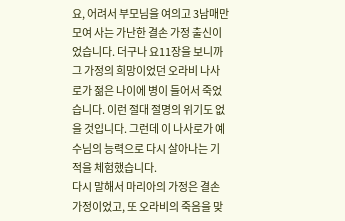요, 어려서 부모님을 여의고 3남매만 모여 사는 가난한 결손 가정 출신이었습니다. 더구나 요11장을 보니까 그 가정의 희망이었던 오라비 나사로가 젊은 나이에 병이 들어서 죽었습니다. 이런 절대 절명의 위기도 없을 것입니다. 그런데 이 나사로가 예수님의 능력으로 다시 살아나는 기적을 체험했습니다.
다시 말해서 마리아의 가정은 결손가정이었고, 또 오라비의 죽음을 맞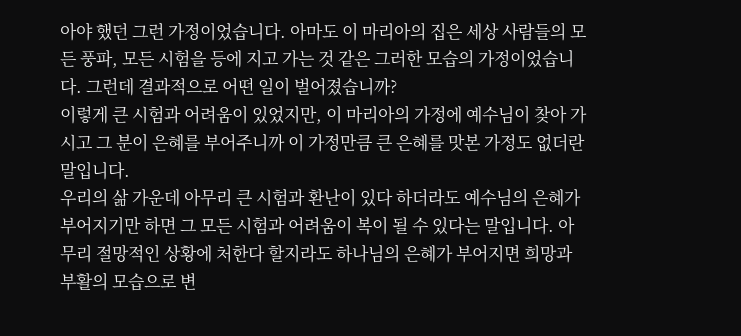아야 했던 그런 가정이었습니다. 아마도 이 마리아의 집은 세상 사람들의 모든 풍파, 모든 시험을 등에 지고 가는 것 같은 그러한 모습의 가정이었습니다. 그런데 결과적으로 어떤 일이 벌어졌습니까?
이렇게 큰 시험과 어려움이 있었지만, 이 마리아의 가정에 예수님이 찾아 가시고 그 분이 은혜를 부어주니까 이 가정만큼 큰 은혜를 맛본 가정도 없더란 말입니다.
우리의 삶 가운데 아무리 큰 시험과 환난이 있다 하더라도 예수님의 은혜가 부어지기만 하면 그 모든 시험과 어려움이 복이 될 수 있다는 말입니다. 아무리 절망적인 상황에 처한다 할지라도 하나님의 은혜가 부어지면 희망과 부활의 모습으로 변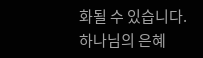화될 수 있습니다.
하나님의 은혜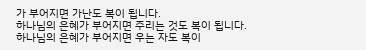가 부어지면 가난도 복이 됩니다.
하나님의 은혜가 부어지면 주리는 것도 복이 됩니다.
하나님의 은혜가 부어지면 우는 자도 복이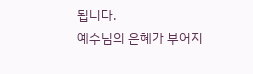됩니다.
예수님의 은혜가 부어지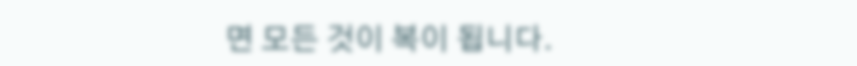면 모든 것이 복이 됩니다.